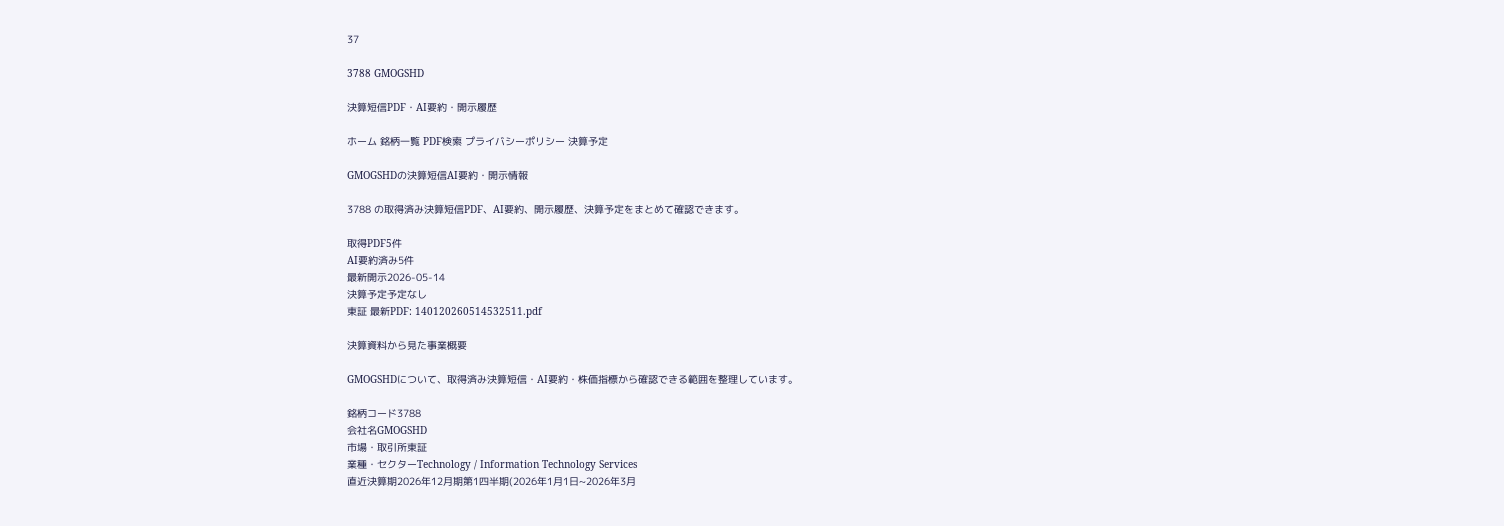37

3788 GMOGSHD

決算短信PDF・AI要約・開示履歴

ホーム 銘柄一覧 PDF検索 プライバシーポリシー 決算予定

GMOGSHDの決算短信AI要約・開示情報

3788 の取得済み決算短信PDF、AI要約、開示履歴、決算予定をまとめて確認できます。

取得PDF5件
AI要約済み5件
最新開示2026-05-14
決算予定予定なし
東証 最新PDF: 140120260514532511.pdf

決算資料から見た事業概要

GMOGSHDについて、取得済み決算短信・AI要約・株価指標から確認できる範囲を整理しています。

銘柄コード3788
会社名GMOGSHD
市場・取引所東証
業種・セクターTechnology / Information Technology Services
直近決算期2026年12月期第1四半期(2026年1月1日~2026年3月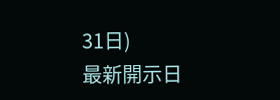31日)
最新開示日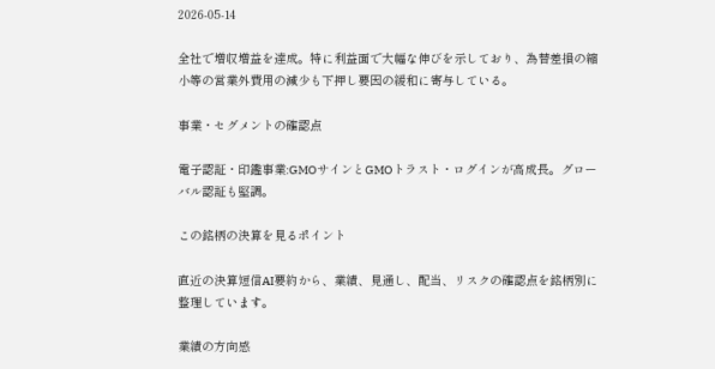2026-05-14

全社で増収増益を達成。特に利益面で大幅な伸びを示しており、為替差損の縮小等の営業外費用の減少も下押し要因の緩和に寄与している。

事業・セグメントの確認点

電子認証・印鑑事業:GMOサインとGMOトラスト・ログインが高成長。グローバル認証も堅調。

この銘柄の決算を見るポイント

直近の決算短信AI要約から、業績、見通し、配当、リスクの確認点を銘柄別に整理しています。

業績の方向感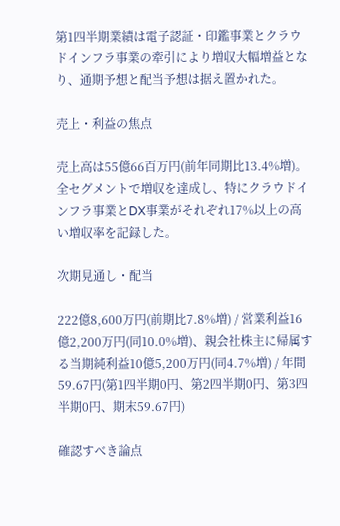第1四半期業績は電子認証・印鑑事業とクラウドインフラ事業の牽引により増収大幅増益となり、通期予想と配当予想は据え置かれた。

売上・利益の焦点

売上高は55億66百万円(前年同期比13.4%増)。全セグメントで増収を達成し、特にクラウドインフラ事業とDX事業がそれぞれ17%以上の高い増収率を記録した。

次期見通し・配当

222億8,600万円(前期比7.8%増) / 営業利益16億2,200万円(同10.0%増)、親会社株主に帰属する当期純利益10億5,200万円(同4.7%増) / 年間59.67円(第1四半期0円、第2四半期0円、第3四半期0円、期末59.67円)

確認すべき論点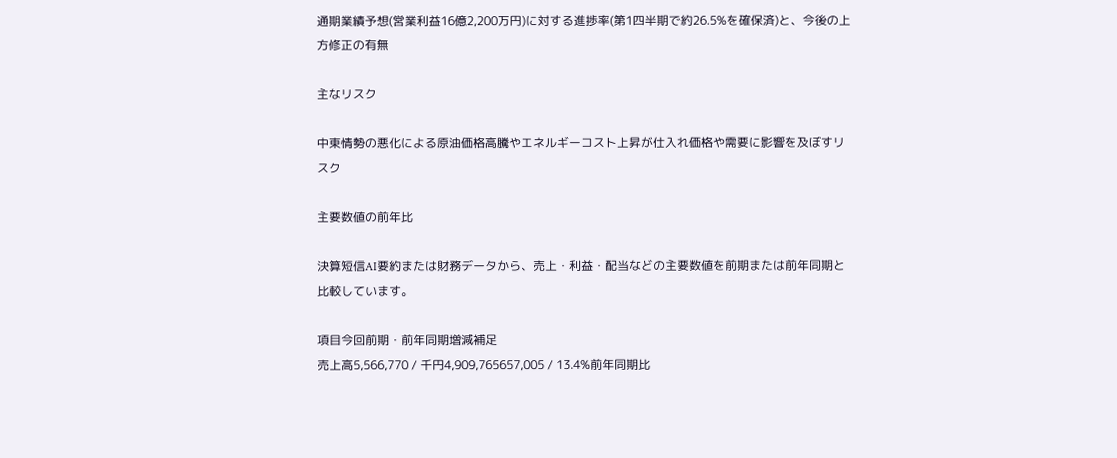通期業績予想(営業利益16億2,200万円)に対する進捗率(第1四半期で約26.5%を確保済)と、今後の上方修正の有無

主なリスク

中東情勢の悪化による原油価格高騰やエネルギーコスト上昇が仕入れ価格や需要に影響を及ぼすリスク

主要数値の前年比

決算短信AI要約または財務データから、売上・利益・配当などの主要数値を前期または前年同期と比較しています。

項目今回前期・前年同期増減補足
売上高5,566,770 / 千円4,909,765657,005 / 13.4%前年同期比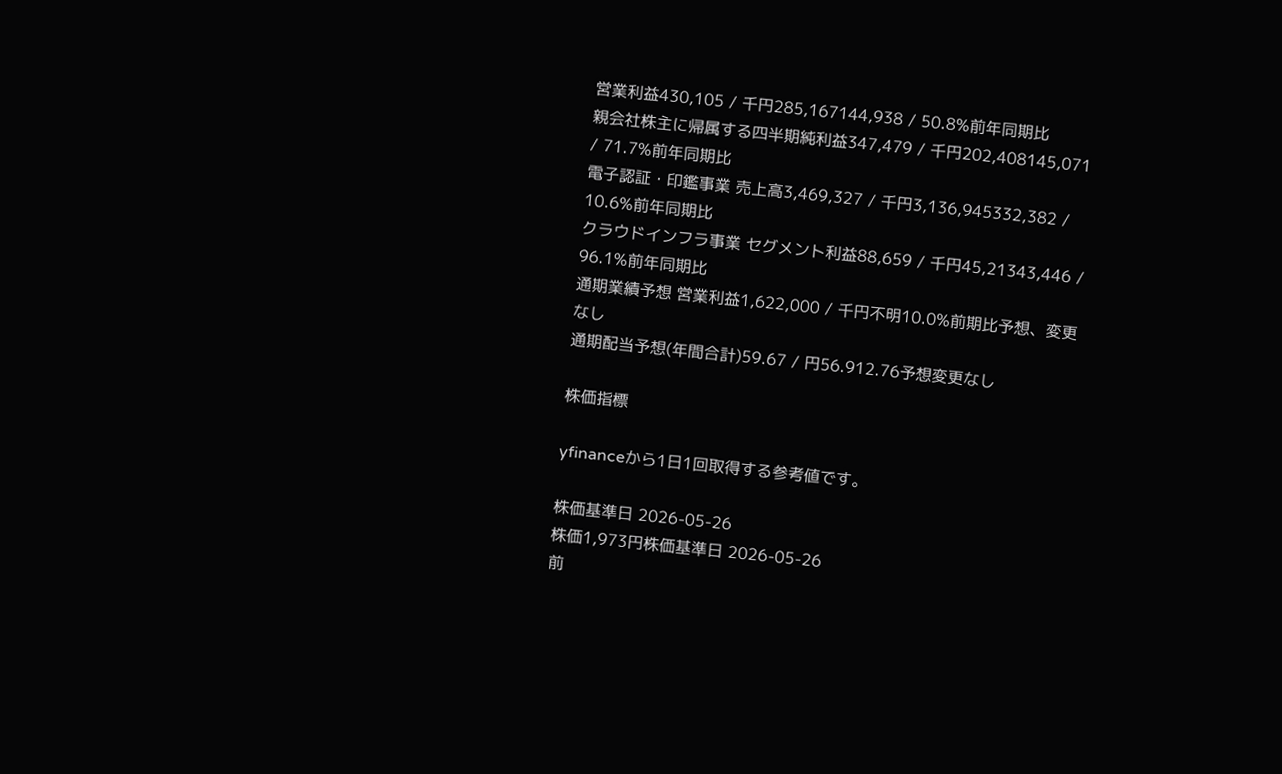営業利益430,105 / 千円285,167144,938 / 50.8%前年同期比
親会社株主に帰属する四半期純利益347,479 / 千円202,408145,071 / 71.7%前年同期比
電子認証・印鑑事業 売上高3,469,327 / 千円3,136,945332,382 / 10.6%前年同期比
クラウドインフラ事業 セグメント利益88,659 / 千円45,21343,446 / 96.1%前年同期比
通期業績予想 営業利益1,622,000 / 千円不明10.0%前期比予想、変更なし
通期配当予想(年間合計)59.67 / 円56.912.76予想変更なし

株価指標

yfinanceから1日1回取得する参考値です。

株価基準日 2026-05-26
株価1,973円株価基準日 2026-05-26
前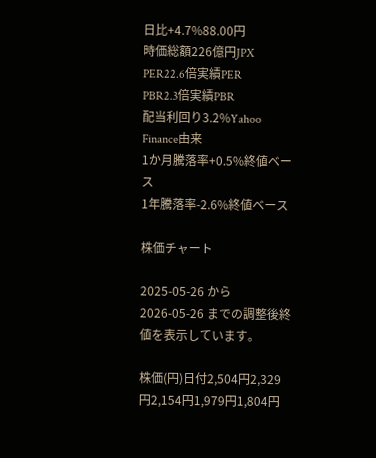日比+4.7%88.00円
時価総額226億円JPX
PER22.6倍実績PER
PBR2.3倍実績PBR
配当利回り3.2%Yahoo Finance由来
1か月騰落率+0.5%終値ベース
1年騰落率-2.6%終値ベース

株価チャート

2025-05-26 から 2026-05-26 までの調整後終値を表示しています。

株価(円)日付2,504円2,329円2,154円1,979円1,804円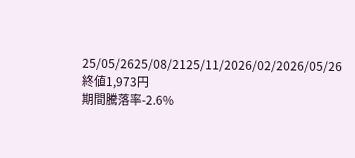25/05/2625/08/2125/11/2026/02/2026/05/26
終値1,973円
期間騰落率-2.6%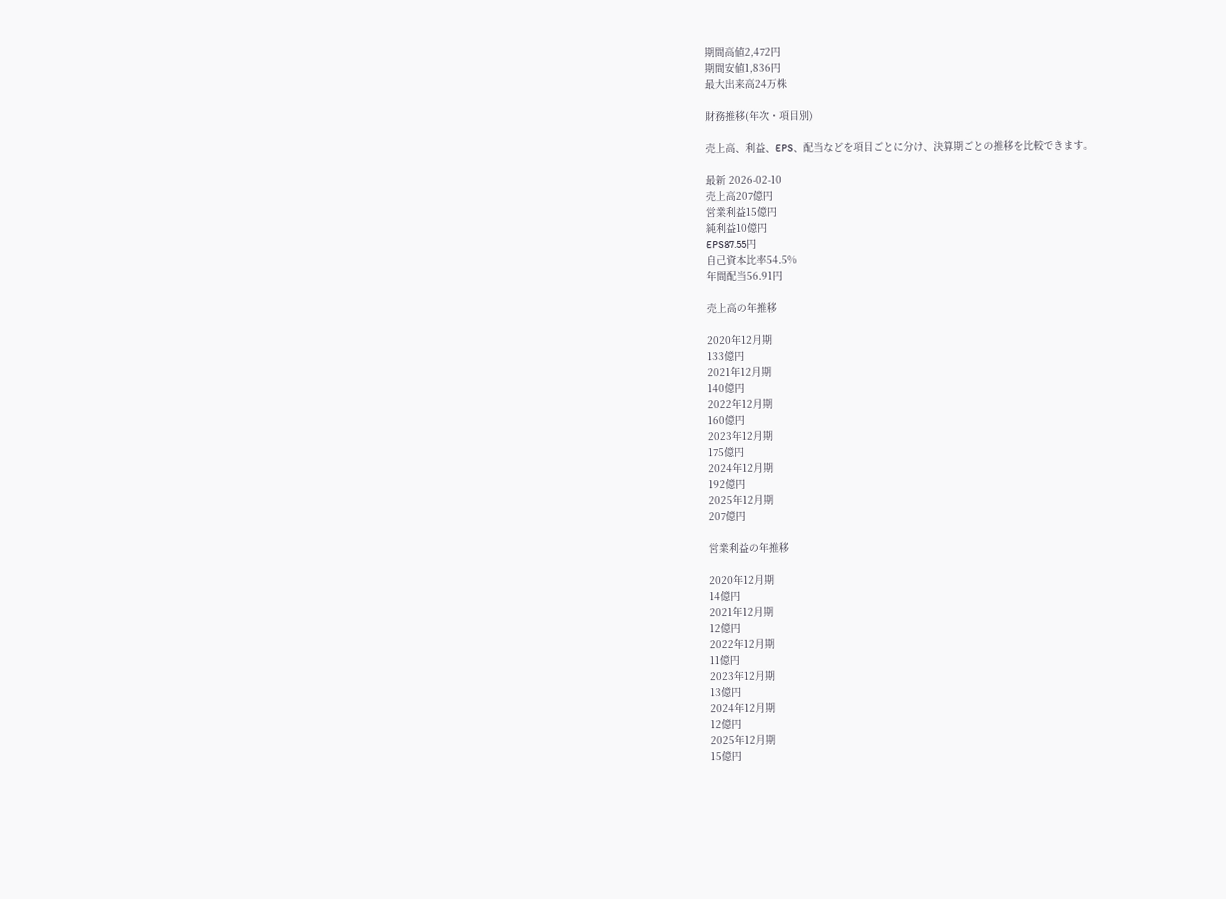期間高値2,472円
期間安値1,836円
最大出来高24万株

財務推移(年次・項目別)

売上高、利益、EPS、配当などを項目ごとに分け、決算期ごとの推移を比較できます。

最新 2026-02-10
売上高207億円
営業利益15億円
純利益10億円
EPS87.55円
自己資本比率54.5%
年間配当56.91円

売上高の年推移

2020年12月期
133億円
2021年12月期
140億円
2022年12月期
160億円
2023年12月期
175億円
2024年12月期
192億円
2025年12月期
207億円

営業利益の年推移

2020年12月期
14億円
2021年12月期
12億円
2022年12月期
11億円
2023年12月期
13億円
2024年12月期
12億円
2025年12月期
15億円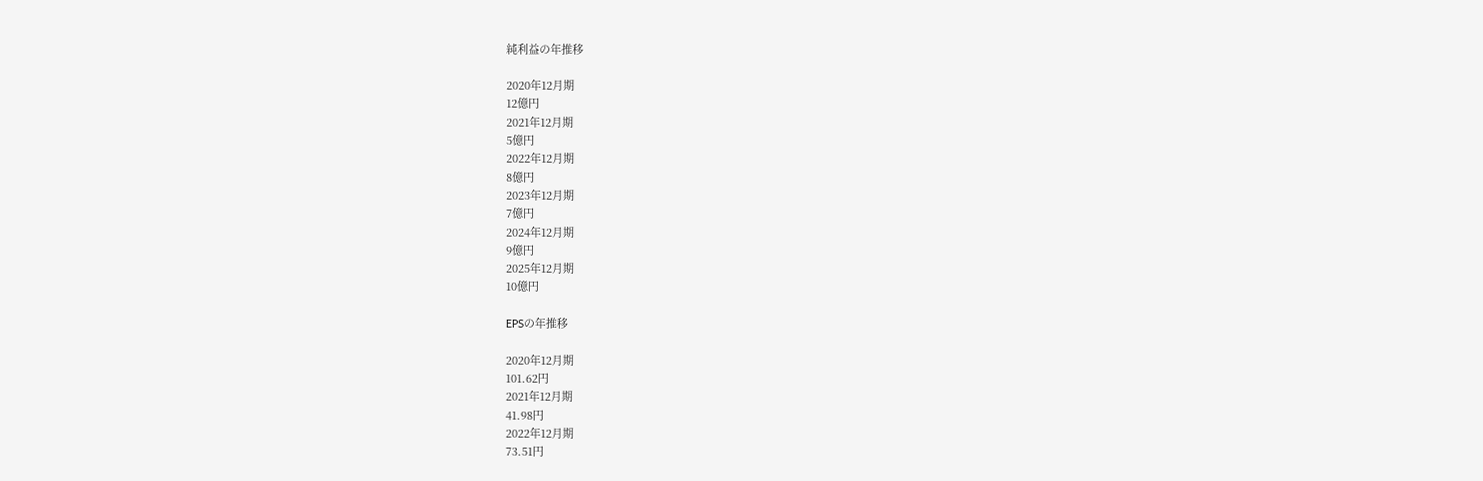純利益の年推移

2020年12月期
12億円
2021年12月期
5億円
2022年12月期
8億円
2023年12月期
7億円
2024年12月期
9億円
2025年12月期
10億円

EPSの年推移

2020年12月期
101.62円
2021年12月期
41.98円
2022年12月期
73.51円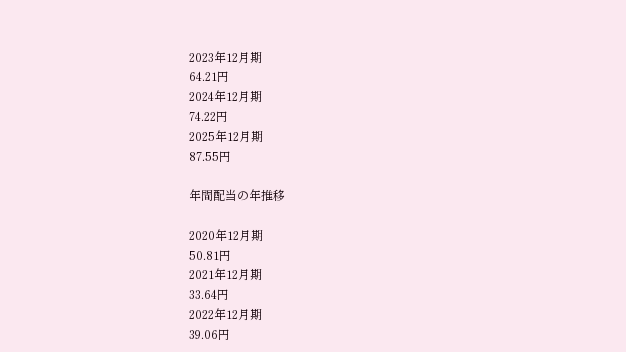2023年12月期
64.21円
2024年12月期
74.22円
2025年12月期
87.55円

年間配当の年推移

2020年12月期
50.81円
2021年12月期
33.64円
2022年12月期
39.06円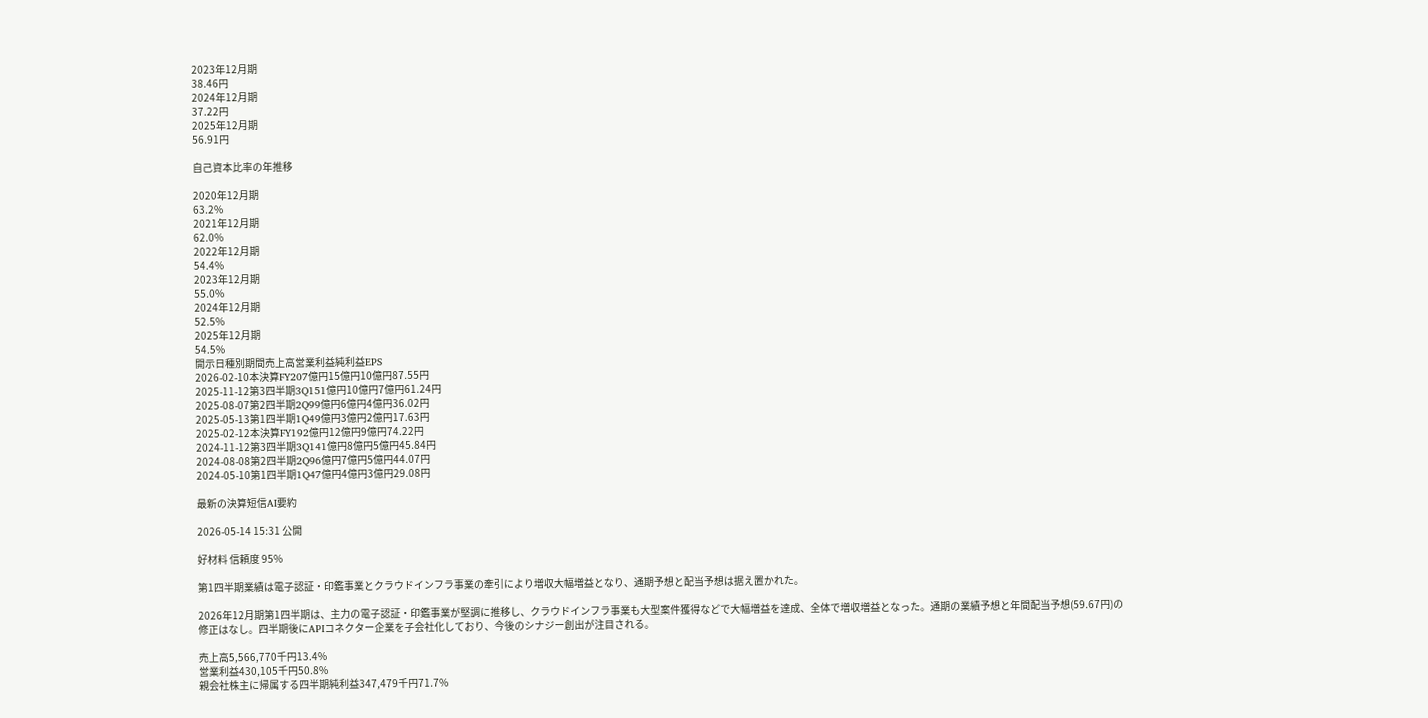2023年12月期
38.46円
2024年12月期
37.22円
2025年12月期
56.91円

自己資本比率の年推移

2020年12月期
63.2%
2021年12月期
62.0%
2022年12月期
54.4%
2023年12月期
55.0%
2024年12月期
52.5%
2025年12月期
54.5%
開示日種別期間売上高営業利益純利益EPS
2026-02-10本決算FY207億円15億円10億円87.55円
2025-11-12第3四半期3Q151億円10億円7億円61.24円
2025-08-07第2四半期2Q99億円6億円4億円36.02円
2025-05-13第1四半期1Q49億円3億円2億円17.63円
2025-02-12本決算FY192億円12億円9億円74.22円
2024-11-12第3四半期3Q141億円8億円5億円45.84円
2024-08-08第2四半期2Q96億円7億円5億円44.07円
2024-05-10第1四半期1Q47億円4億円3億円29.08円

最新の決算短信AI要約

2026-05-14 15:31 公開

好材料 信頼度 95%

第1四半期業績は電子認証・印鑑事業とクラウドインフラ事業の牽引により増収大幅増益となり、通期予想と配当予想は据え置かれた。

2026年12月期第1四半期は、主力の電子認証・印鑑事業が堅調に推移し、クラウドインフラ事業も大型案件獲得などで大幅増益を達成、全体で増収増益となった。通期の業績予想と年間配当予想(59.67円)の修正はなし。四半期後にAPIコネクター企業を子会社化しており、今後のシナジー創出が注目される。

売上高5,566,770千円13.4%
営業利益430,105千円50.8%
親会社株主に帰属する四半期純利益347,479千円71.7%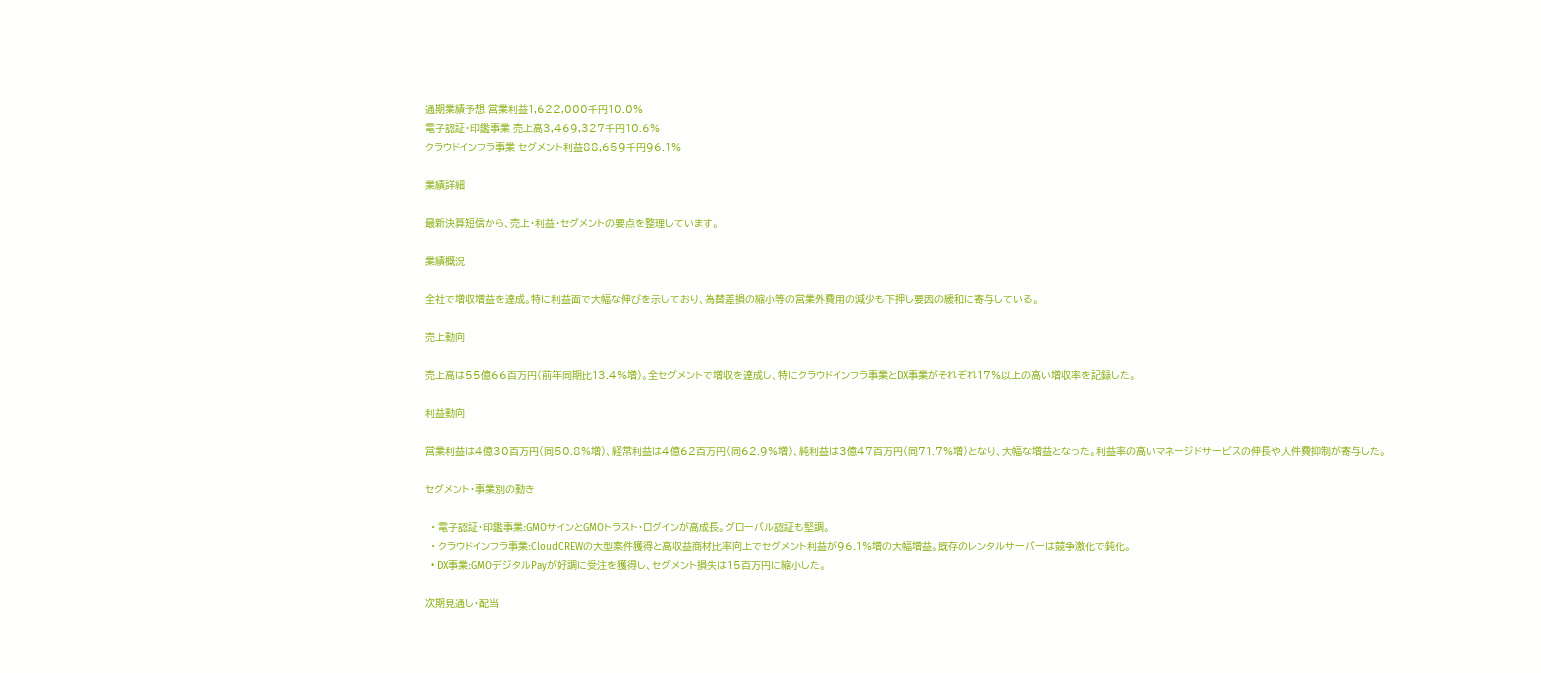通期業績予想 営業利益1,622,000千円10.0%
電子認証・印鑑事業 売上高3,469,327千円10.6%
クラウドインフラ事業 セグメント利益88,659千円96.1%

業績詳細

最新決算短信から、売上・利益・セグメントの要点を整理しています。

業績概況

全社で増収増益を達成。特に利益面で大幅な伸びを示しており、為替差損の縮小等の営業外費用の減少も下押し要因の緩和に寄与している。

売上動向

売上高は55億66百万円(前年同期比13.4%増)。全セグメントで増収を達成し、特にクラウドインフラ事業とDX事業がそれぞれ17%以上の高い増収率を記録した。

利益動向

営業利益は4億30百万円(同50.8%増)、経常利益は4億62百万円(同62.9%増)、純利益は3億47百万円(同71.7%増)となり、大幅な増益となった。利益率の高いマネージドサービスの伸長や人件費抑制が寄与した。

セグメント・事業別の動き

  • 電子認証・印鑑事業:GMOサインとGMOトラスト・ログインが高成長。グローバル認証も堅調。
  • クラウドインフラ事業:CloudCREWの大型案件獲得と高収益商材比率向上でセグメント利益が96.1%増の大幅増益。既存のレンタルサーバーは競争激化で鈍化。
  • DX事業:GMOデジタルPayが好調に受注を獲得し、セグメント損失は15百万円に縮小した。

次期見通し・配当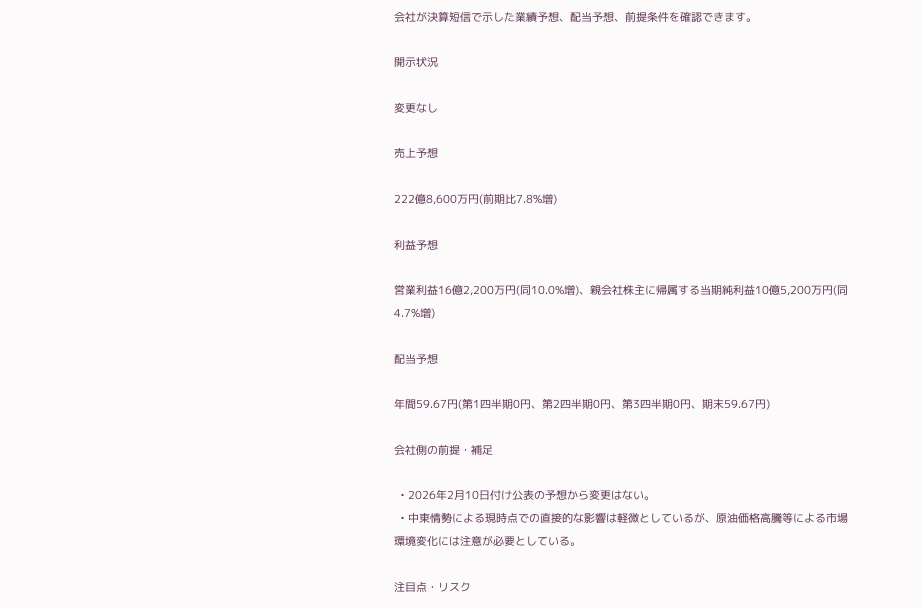会社が決算短信で示した業績予想、配当予想、前提条件を確認できます。

開示状況

変更なし

売上予想

222億8,600万円(前期比7.8%増)

利益予想

営業利益16億2,200万円(同10.0%増)、親会社株主に帰属する当期純利益10億5,200万円(同4.7%増)

配当予想

年間59.67円(第1四半期0円、第2四半期0円、第3四半期0円、期末59.67円)

会社側の前提・補足

  • 2026年2月10日付け公表の予想から変更はない。
  • 中東情勢による現時点での直接的な影響は軽微としているが、原油価格高騰等による市場環境変化には注意が必要としている。

注目点・リスク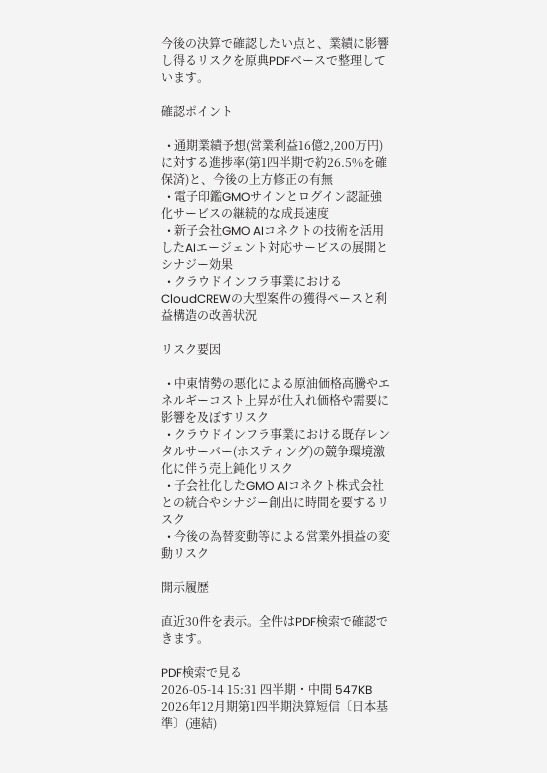今後の決算で確認したい点と、業績に影響し得るリスクを原典PDFベースで整理しています。

確認ポイント

  • 通期業績予想(営業利益16億2,200万円)に対する進捗率(第1四半期で約26.5%を確保済)と、今後の上方修正の有無
  • 電子印鑑GMOサインとログイン認証強化サービスの継続的な成長速度
  • 新子会社GMO AIコネクトの技術を活用したAIエージェント対応サービスの展開とシナジー効果
  • クラウドインフラ事業におけるCloudCREWの大型案件の獲得ペースと利益構造の改善状況

リスク要因

  • 中東情勢の悪化による原油価格高騰やエネルギーコスト上昇が仕入れ価格や需要に影響を及ぼすリスク
  • クラウドインフラ事業における既存レンタルサーバー(ホスティング)の競争環境激化に伴う売上鈍化リスク
  • 子会社化したGMO AIコネクト株式会社との統合やシナジー創出に時間を要するリスク
  • 今後の為替変動等による営業外損益の変動リスク

開示履歴

直近30件を表示。全件はPDF検索で確認できます。

PDF検索で見る
2026-05-14 15:31 四半期・中間 547KB
2026年12月期第1四半期決算短信〔日本基準〕(連結)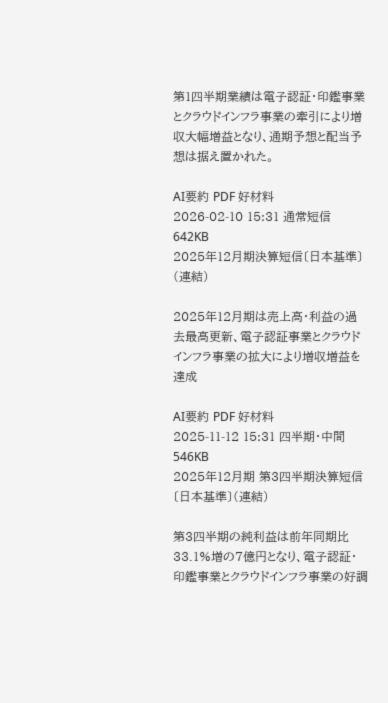第1四半期業績は電子認証・印鑑事業とクラウドインフラ事業の牽引により増収大幅増益となり、通期予想と配当予想は据え置かれた。

AI要約 PDF 好材料
2026-02-10 15:31 通常短信 642KB
2025年12月期決算短信〔日本基準〕(連結)

2025年12月期は売上高・利益の過去最高更新、電子認証事業とクラウドインフラ事業の拡大により増収増益を達成

AI要約 PDF 好材料
2025-11-12 15:31 四半期・中間 546KB
2025年12月期 第3四半期決算短信〔日本基準〕(連結)

第3四半期の純利益は前年同期比33.1%増の7億円となり、電子認証・印鑑事業とクラウドインフラ事業の好調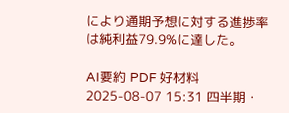により通期予想に対する進捗率は純利益79.9%に達した。

AI要約 PDF 好材料
2025-08-07 15:31 四半期・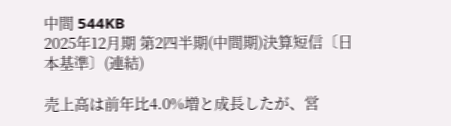中間 544KB
2025年12月期 第2四半期(中間期)決算短信〔日本基準〕(連結)

売上高は前年比4.0%増と成長したが、営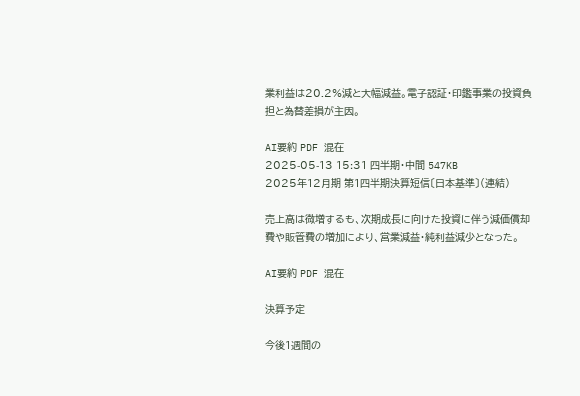業利益は20.2%減と大幅減益。電子認証・印鑑事業の投資負担と為替差損が主因。

AI要約 PDF 混在
2025-05-13 15:31 四半期・中間 547KB
2025年12月期 第1四半期決算短信〔日本基準〕(連結)

売上高は微増するも、次期成長に向けた投資に伴う減価償却費や販管費の増加により、営業減益・純利益減少となった。

AI要約 PDF 混在

決算予定

今後1週間の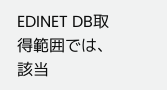EDINET DB取得範囲では、該当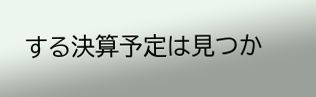する決算予定は見つか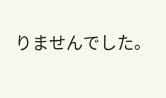りませんでした。